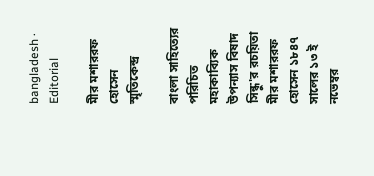bangladesh · Editorial

মীর মশাররফ হোসেন স্মৃতিকেন্দ্র

বাংলা সাহিত্যের পরিচিত মহাকাব্যিক উপন্যাস বিষাদ সিন্ধু'র রচয়িতা মীর মশাররফ হোসেন ১৮৪৭ সালের ১৩ ই নভেম্বর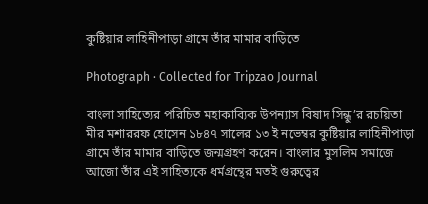কুষ্টিয়ার লাহিনীপাড়া গ্রামে তাঁর মামার বাড়িতে

Photograph · Collected for Tripzao Journal

বাংলা সাহিত্যের পরিচিত মহাকাব্যিক উপন্যাস বিষাদ সিন্ধু’র রচয়িতা মীর মশাররফ হোসেন ১৮৪৭ সালের ১৩ ই নভেম্বর কুষ্টিয়ার লাহিনীপাড়া গ্রামে তাঁর মামার বাড়িতে জন্মগ্রহণ করেন। বাংলার মুসলিম সমাজে আজো তাঁর এই সাহিত্যকে ধর্মগ্রন্থের মতই গুরুত্বের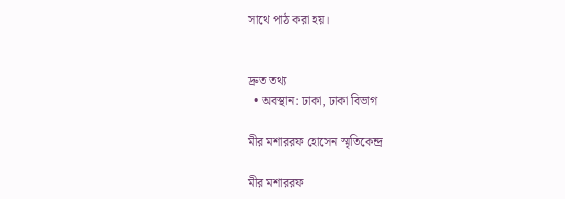সাথে পাঠ করা হয়।


দ্রুত তথ্য
  • অবস্থান: ঢাকা, ঢাকা বিভাগ

মীর মশাররফ হোসেন স্মৃতিকেন্দ্র

মীর মশাররফ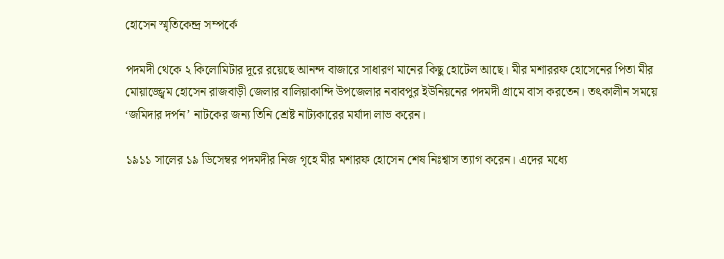হোসেন স্মৃতিকেন্দ্র সম্পর্কে

পদমদী থেকে ২ কিলোমিটার দূরে রয়েছে আনন্দ বাজারে সাধারণ মানের কিছু হোটেল আছে। মীর মশাররফ হোসেনের পিতা মীর মোয়াজ্জ্বেম হোসেন রাজবাড়ী জেলার বালিয়াকান্দি উপজেলার নবাবপুর ইউনিয়নের পদমদী গ্রামে বাস করতেন। তৎকালীন সময়ে ‘জমিদার দর্পন’ নাটকের জন্য তিনি শ্রেষ্ট নাট্যকারের মর্যাদা লাভ করেন।

১৯১১ সালের ১৯ ডিসেম্বর পদমদীর নিজ গৃহে মীর মশারফ হোসেন শেষ নিঃশ্বাস ত্যাগ করেন। এদের মধ্যে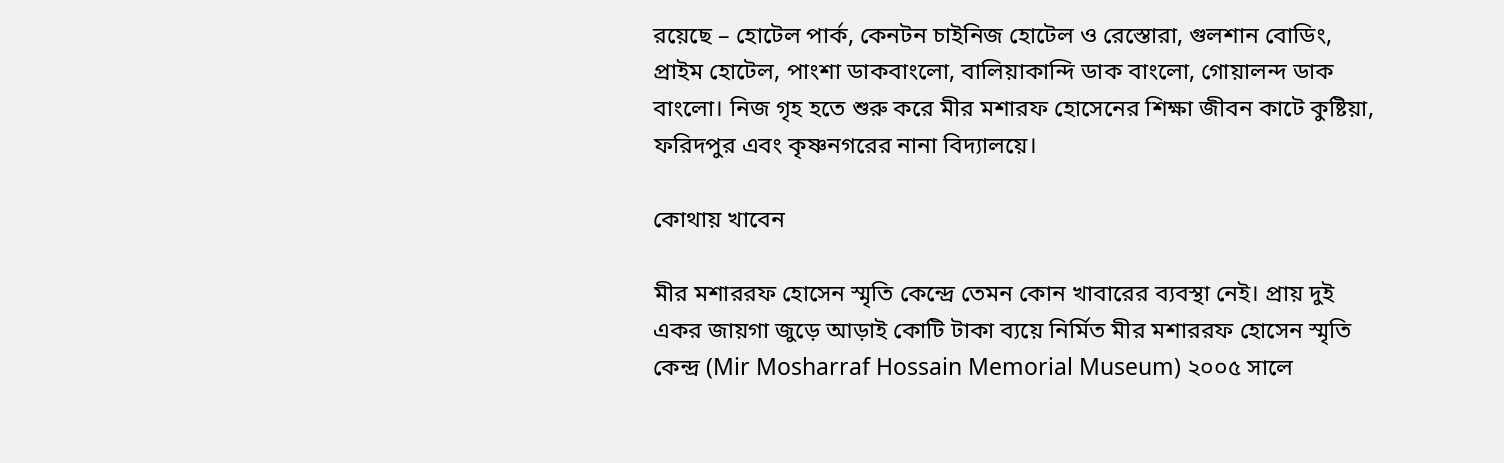রয়েছে – হোটেল পার্ক, কেনটন চাইনিজ হোটেল ও রেস্তোরা, গুলশান বোডিং, প্রাইম হোটেল, পাংশা ডাকবাংলো, বালিয়াকান্দি ডাক বাংলো, গোয়ালন্দ ডাক বাংলো। নিজ গৃহ হতে শুরু করে মীর মশারফ হোসেনের শিক্ষা জীবন কাটে কুষ্টিয়া, ফরিদপুর এবং কৃষ্ণনগরের নানা বিদ্যালয়ে।

কোথায় খাবেন

মীর মশাররফ হোসেন স্মৃতি কেন্দ্রে তেমন কোন খাবারের ব্যবস্থা নেই। প্রায় দুই একর জায়গা জুড়ে আড়াই কোটি টাকা ব্যয়ে নির্মিত মীর মশাররফ হোসেন স্মৃতি কেন্দ্র (Mir Mosharraf Hossain Memorial Museum) ২০০৫ সালে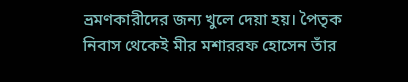ভ্রমণকারীদের জন্য খুলে দেয়া হয়। পৈতৃক নিবাস থেকেই মীর মশাররফ হোসেন তাঁর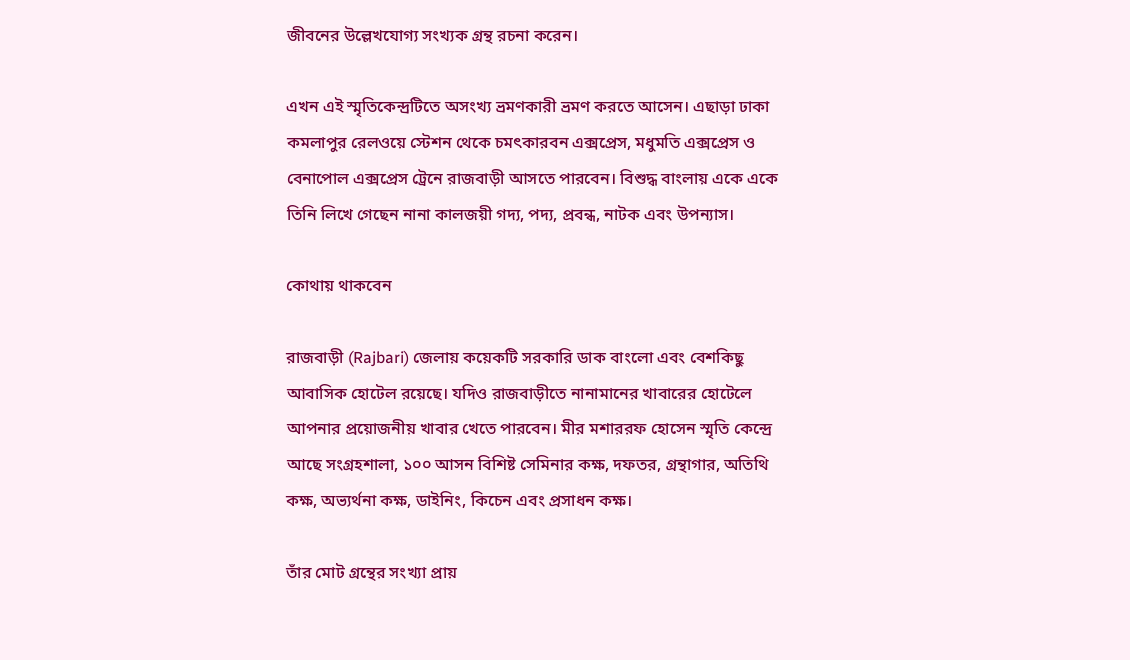জীবনের উল্লেখযোগ্য সংখ্যক গ্রন্থ রচনা করেন।

এখন এই স্মৃতিকেন্দ্রটিতে অসংখ্য ভ্রমণকারী ভ্রমণ করতে আসেন। এছাড়া ঢাকা কমলাপুর রেলওয়ে স্টেশন থেকে চমৎকারবন এক্সপ্রেস, মধুমতি এক্সপ্রেস ও বেনাপোল এক্সপ্রেস ট্রেনে রাজবাড়ী আসতে পারবেন। বিশুদ্ধ বাংলায় একে একে তিনি লিখে গেছেন নানা কালজয়ী গদ্য, পদ্য, প্রবন্ধ, নাটক এবং উপন্যাস।

কোথায় থাকবেন

রাজবাড়ী (Rajbari) জেলায় কয়েকটি সরকারি ডাক বাংলো এবং বেশকিছু আবাসিক হোটেল রয়েছে। যদিও রাজবাড়ীতে নানামানের খাবারের হোটেলে আপনার প্রয়োজনীয় খাবার খেতে পারবেন। মীর মশাররফ হোসেন স্মৃতি কেন্দ্রে আছে সংগ্রহশালা, ১০০ আসন বিশিষ্ট সেমিনার কক্ষ, দফতর, গ্রন্থাগার, অতিথি কক্ষ, অভ্যর্থনা কক্ষ, ডাইনিং, কিচেন এবং প্রসাধন কক্ষ।

তাঁর মোট গ্রন্থের সংখ্যা প্রায়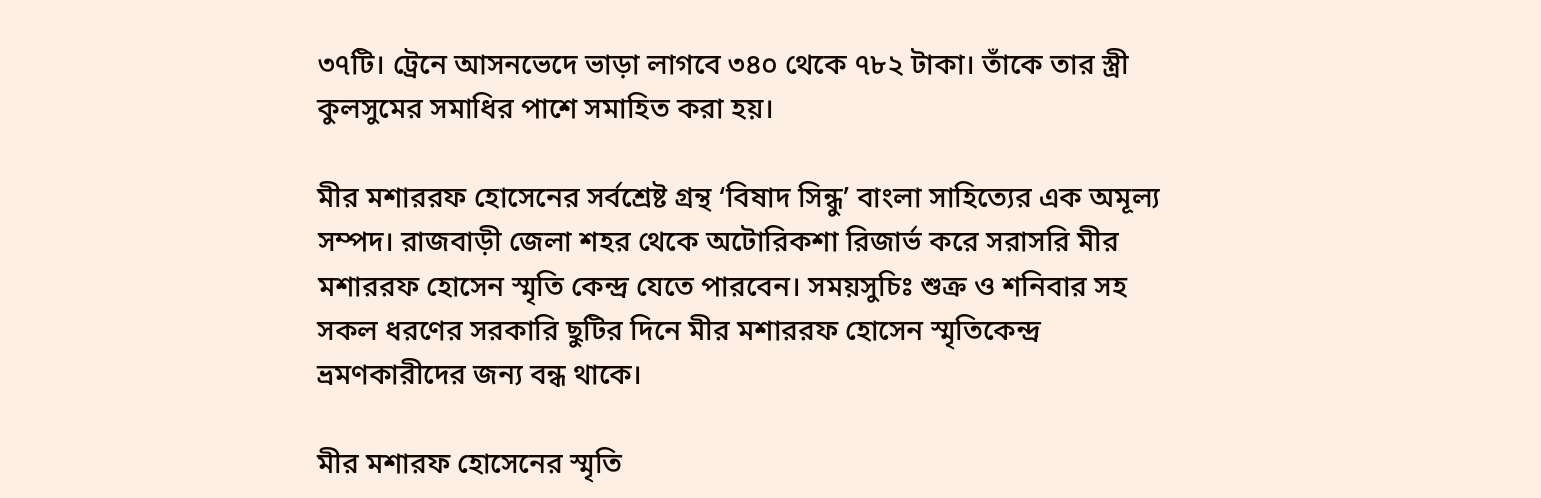৩৭টি। ট্রেনে আসনভেদে ভাড়া লাগবে ৩৪০ থেকে ৭৮২ টাকা। তাঁকে তার স্ত্রী কুলসুমের সমাধির পাশে সমাহিত করা হয়।

মীর মশাররফ হোসেনের সর্বশ্রেষ্ট গ্রন্থ ‘বিষাদ সিন্ধু’ বাংলা সাহিত্যের এক অমূল্য সম্পদ। রাজবাড়ী জেলা শহর থেকে অটোরিকশা রিজার্ভ করে সরাসরি মীর মশাররফ হোসেন স্মৃতি কেন্দ্র যেতে পারবেন। সময়সুচিঃ শুক্র ও শনিবার সহ সকল ধরণের সরকারি ছুটির দিনে মীর মশাররফ হোসেন স্মৃতিকেন্দ্র ভ্রমণকারীদের জন্য বন্ধ থাকে।

মীর মশারফ হোসেনের স্মৃতি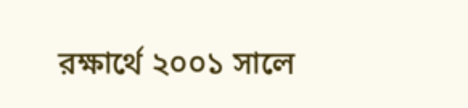রক্ষার্থে ২০০১ সালে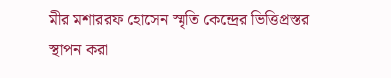মীর মশাররফ হোসেন স্মৃতি কেন্দ্রের ভিত্তিপ্রস্তর স্থাপন করা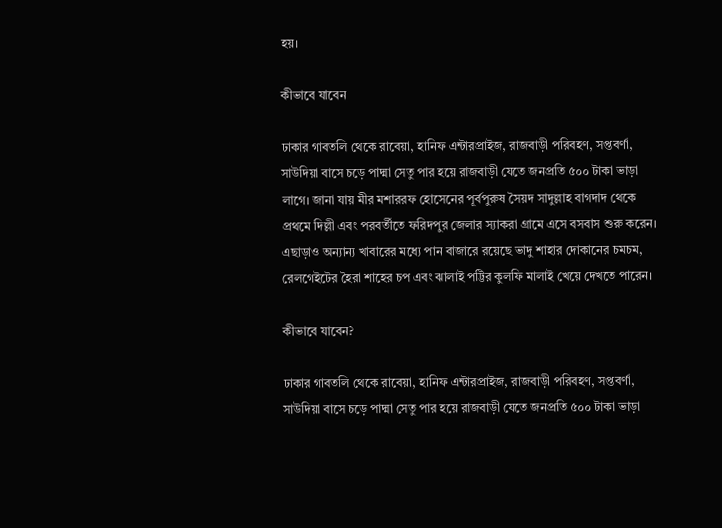হয়।

কীভাবে যাবেন

ঢাকার গাবতলি থেকে রাবেয়া, হানিফ এন্টারপ্রাইজ, রাজবাড়ী পরিবহণ, সপ্তবর্ণা, সাউদিয়া বাসে চড়ে পাদ্মা সেতু পার হয়ে রাজবাড়ী যেতে জনপ্রতি ৫০০ টাকা ভাড়া লাগে। জানা যায় মীর মশাররফ হোসেনের পূর্বপুরুষ সৈয়দ সাদুল্লাহ বাগদাদ থেকে প্রথমে দিল্লী এবং পরবর্তীতে ফরিদপুর জেলার স্যাকরা গ্রামে এসে বসবাস শুরু করেন। এছাড়াও অন্যান্য খাবারের মধ্যে পান বাজারে রয়েছে ভাদু শাহার দোকানের চমচম, রেলগেইটের হৈরা শাহের চপ এবং ঝালাই পট্টির কুলফি মালাই খেয়ে দেখতে পারেন।

কীভাবে যাবেন?

ঢাকার গাবতলি থেকে রাবেয়া, হানিফ এন্টারপ্রাইজ, রাজবাড়ী পরিবহণ, সপ্তবর্ণা, সাউদিয়া বাসে চড়ে পাদ্মা সেতু পার হয়ে রাজবাড়ী যেতে জনপ্রতি ৫০০ টাকা ভাড়া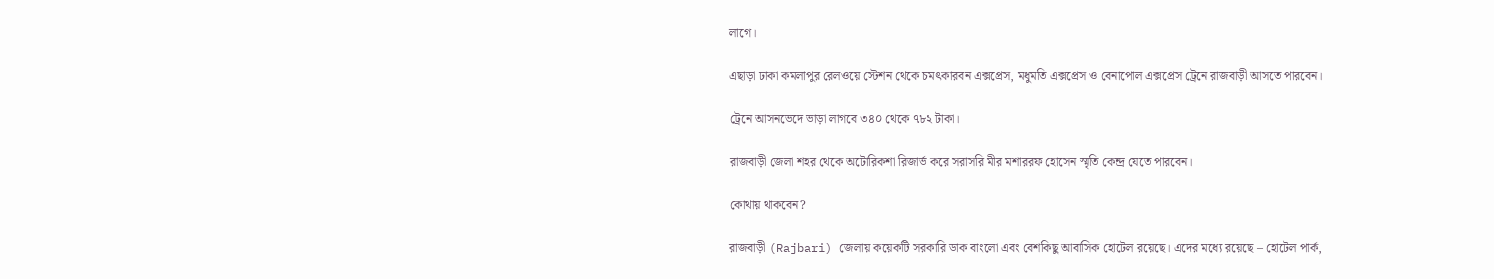লাগে।

এছাড়া ঢাকা কমলাপুর রেলওয়ে স্টেশন থেকে চমৎকারবন এক্সপ্রেস, মধুমতি এক্সপ্রেস ও বেনাপোল এক্সপ্রেস ট্রেনে রাজবাড়ী আসতে পারবেন।

ট্রেনে আসনভেদে ভাড়া লাগবে ৩৪০ থেকে ৭৮২ টাকা।

রাজবাড়ী জেলা শহর থেকে অটোরিকশা রিজার্ভ করে সরাসরি মীর মশাররফ হোসেন স্মৃতি কেন্দ্র যেতে পারবেন।

কোথায় থাকবেন?

রাজবাড়ী (Rajbari) জেলায় কয়েকটি সরকারি ডাক বাংলো এবং বেশকিছু আবাসিক হোটেল রয়েছে। এদের মধ্যে রয়েছে – হোটেল পার্ক,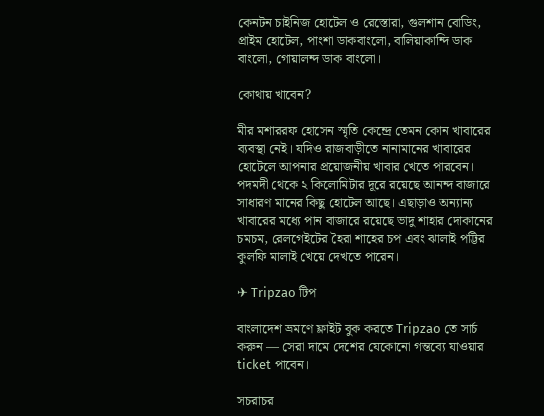কেনটন চাইনিজ হোটেল ও রেস্তোরা, গুলশান বোডিং, প্রাইম হোটেল, পাংশা ডাকবাংলো, বালিয়াকান্দি ডাক বাংলো, গোয়ালন্দ ডাক বাংলো।

কোথায় খাবেন?

মীর মশাররফ হোসেন স্মৃতি কেন্দ্রে তেমন কোন খাবারের ব্যবস্থা নেই। যদিও রাজবাড়ীতে নানামানের খাবারের হোটেলে আপনার প্রয়োজনীয় খাবার খেতে পারবেন। পদমদী থেকে ২ কিলোমিটার দূরে রয়েছে আনন্দ বাজারে সাধারণ মানের কিছু হোটেল আছে। এছাড়াও অন্যান্য খাবারের মধ্যে পান বাজারে রয়েছে ভাদু শাহার দোকানের চমচম, রেলগেইটের হৈরা শাহের চপ এবং ঝালাই পট্টির কুলফি মালাই খেয়ে দেখতে পারেন।

✈ Tripzao টিপ

বাংলাদেশ ভ্রমণে ফ্লাইট বুক করতে Tripzao তে সার্চ করুন — সেরা দামে দেশের যেকোনো গন্তব্যে যাওয়ার ticket পাবেন।

সচরাচর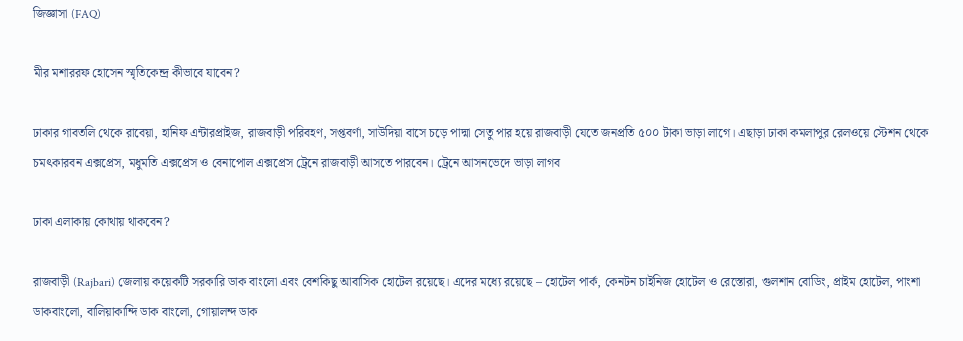জিজ্ঞাসা (FAQ)

মীর মশাররফ হোসেন স্মৃতিকেন্দ্র কীভাবে যাবেন?

ঢাকার গাবতলি থেকে রাবেয়া, হানিফ এন্টারপ্রাইজ, রাজবাড়ী পরিবহণ, সপ্তবর্ণা, সাউদিয়া বাসে চড়ে পাদ্মা সেতু পার হয়ে রাজবাড়ী যেতে জনপ্রতি ৫০০ টাকা ভাড়া লাগে। এছাড়া ঢাকা কমলাপুর রেলওয়ে স্টেশন থেকে চমৎকারবন এক্সপ্রেস, মধুমতি এক্সপ্রেস ও বেনাপোল এক্সপ্রেস ট্রেনে রাজবাড়ী আসতে পারবেন। ট্রেনে আসনভেদে ভাড়া লাগব

ঢাকা এলাকায় কোথায় থাকবেন?

রাজবাড়ী (Rajbari) জেলায় কয়েকটি সরকারি ডাক বাংলো এবং বেশকিছু আবাসিক হোটেল রয়েছে। এদের মধ্যে রয়েছে – হোটেল পার্ক, কেনটন চাইনিজ হোটেল ও রেস্তোরা, গুলশান বোডিং, প্রাইম হোটেল, পাংশা ডাকবাংলো, বালিয়াকান্দি ডাক বাংলো, গোয়ালন্দ ডাক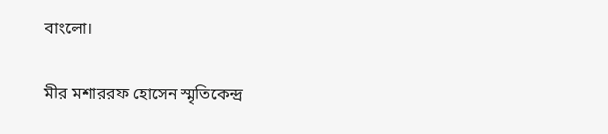বাংলো।

মীর মশাররফ হোসেন স্মৃতিকেন্দ্র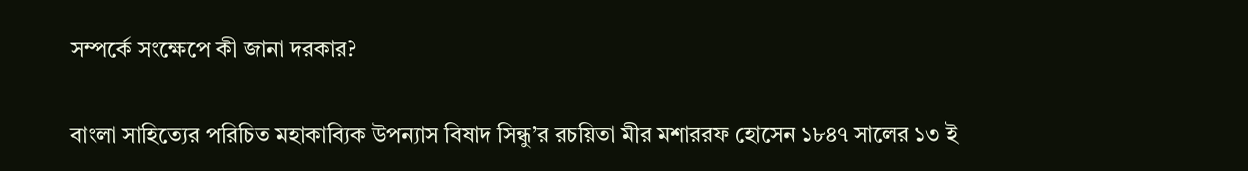সম্পর্কে সংক্ষেপে কী জানা দরকার?

বাংলা সাহিত্যের পরিচিত মহাকাব্যিক উপন্যাস বিষাদ সিন্ধু’র রচয়িতা মীর মশাররফ হোসেন ১৮৪৭ সালের ১৩ ই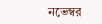নভেম্বর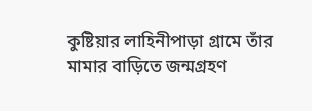কুষ্টিয়ার লাহিনীপাড়া গ্রামে তাঁর মামার বাড়িতে জন্মগ্রহণ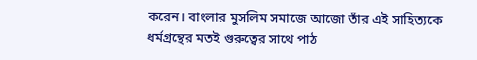করেন। বাংলার মুসলিম সমাজে আজো তাঁর এই সাহিত্যকে ধর্মগ্রন্থের মতই গুরুত্বের সাথে পাঠ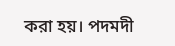করা হয়। পদমদী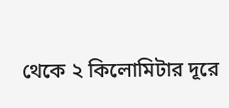থেকে ২ কিলোমিটার দূরে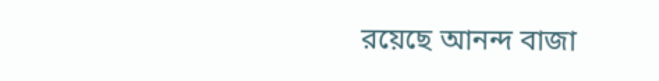রয়েছে আনন্দ বাজা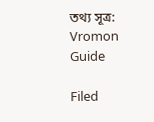তথ্য সূত্র: Vromon Guide

Filed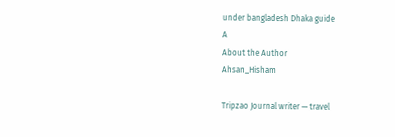under bangladesh Dhaka guide
A
About the Author
Ahsan_Hisham

Tripzao Journal writer — travel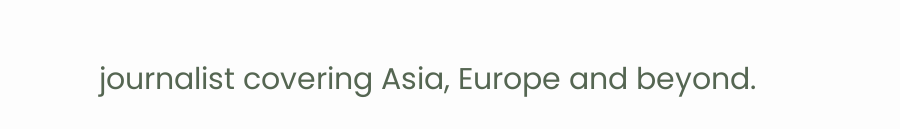journalist covering Asia, Europe and beyond.